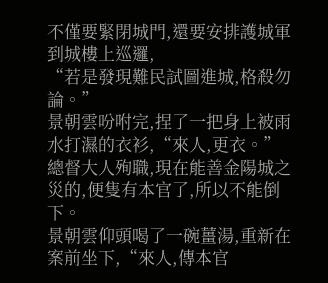不僅要緊閉城門,還要安排護城軍到城樓上巡邏,
“若是發現難民試圖進城,格殺勿論。”
景朝雲吩咐完,捏了一把身上被雨水打濕的衣衫,“來人,更衣。”
總督大人殉職,現在能善金陽城之災的,便隻有本官了,所以不能倒下。
景朝雲仰頭喝了一碗薑湯,重新在案前坐下,“來人,傳本官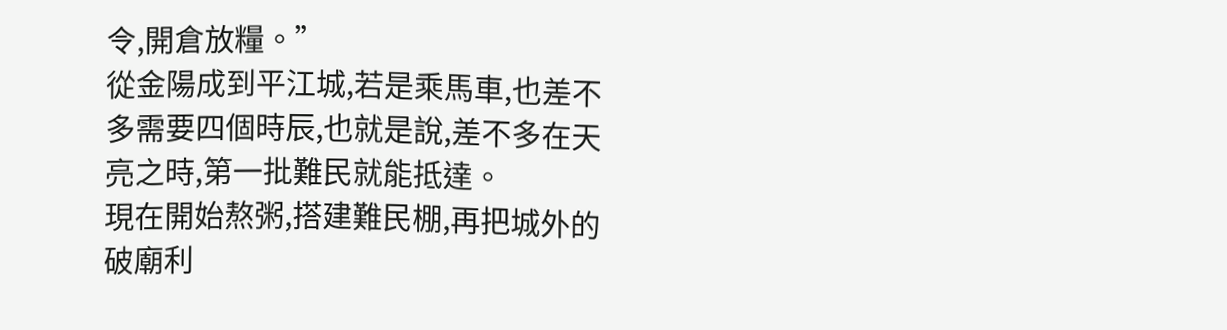令,開倉放糧。”
從金陽成到平江城,若是乘馬車,也差不多需要四個時辰,也就是說,差不多在天亮之時,第一批難民就能抵達。
現在開始熬粥,搭建難民棚,再把城外的破廟利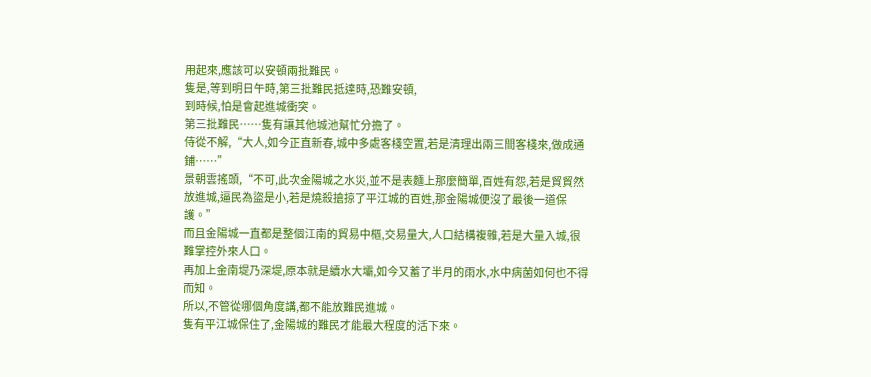用起來,應該可以安頓兩批難民。
隻是,等到明日午時,第三批難民抵達時,恐難安頓,
到時候,怕是會起進城衝突。
第三批難民……隻有讓其他城池幫忙分擔了。
侍從不解,“大人,如今正直新春,城中多處客棧空置,若是清理出兩三間客棧來,做成通鋪……”
景朝雲搖頭,“不可,此次金陽城之水災,並不是表麵上那麼簡單,百姓有怨,若是貿貿然放進城,逼民為盜是小,若是燒殺搶掠了平江城的百姓,那金陽城便沒了最後一道保護。”
而且金陽城一直都是整個江南的貿易中樞,交易量大,人口結構複雜,若是大量入城,很難掌控外來人口。
再加上金南堤乃深堤,原本就是續水大壩,如今又蓄了半月的雨水,水中病菌如何也不得而知。
所以,不管從哪個角度講,都不能放難民進城。
隻有平江城保住了,金陽城的難民才能最大程度的活下來。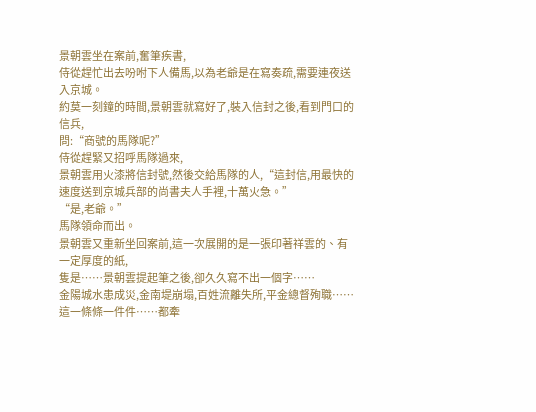景朝雲坐在案前,奮筆疾書,
侍從趕忙出去吩咐下人備馬,以為老爺是在寫奏疏,需要連夜送入京城。
約莫一刻鐘的時間,景朝雲就寫好了,裝入信封之後,看到門口的信兵,
問:“商號的馬隊呢?”
侍從趕緊又招呼馬隊過來,
景朝雲用火漆將信封號,然後交給馬隊的人,“這封信,用最快的速度送到京城兵部的尚書夫人手裡,十萬火急。”
“是,老爺。”
馬隊領命而出。
景朝雲又重新坐回案前,這一次展開的是一張印著祥雲的、有一定厚度的紙,
隻是……景朝雲提起筆之後,卻久久寫不出一個字……
金陽城水患成災,金南堤崩塌,百姓流離失所,平金總督殉職……
這一條條一件件……都牽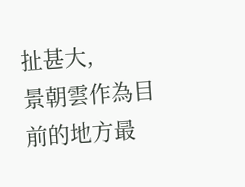扯甚大,
景朝雲作為目前的地方最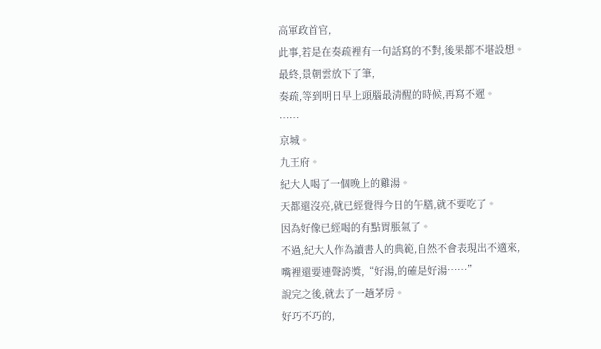高軍政首官,
此事,若是在奏疏裡有一句話寫的不對,後果都不堪設想。
最終,景朝雲放下了筆,
奏疏,等到明日早上頭腦最清醒的時候,再寫不遲。
……
京城。
九王府。
紀大人喝了一個晚上的雞湯。
天都還沒亮,就已經覺得今日的午膳,就不要吃了。
因為好像已經喝的有點胃脹氣了。
不過,紀大人作為讀書人的典範,自然不會表現出不適來,
嘴裡還要連聲誇獎,“好湯,的確是好湯……”
說完之後,就去了一趟茅房。
好巧不巧的,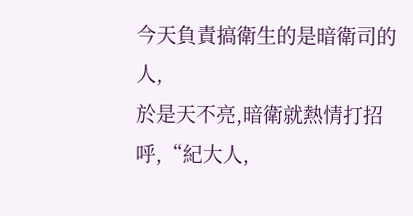今天負責搞衛生的是暗衛司的人,
於是天不亮,暗衛就熱情打招呼,“紀大人,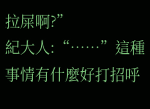拉屎啊?”
紀大人:“……”這種事情有什麼好打招呼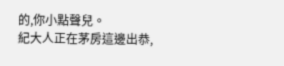的,你小點聲兒。
紀大人正在茅房這邊出恭,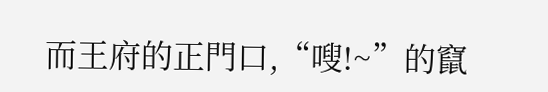而王府的正門口,“嗖!~”的竄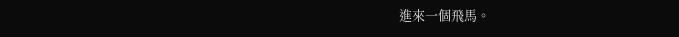進來一個飛馬。